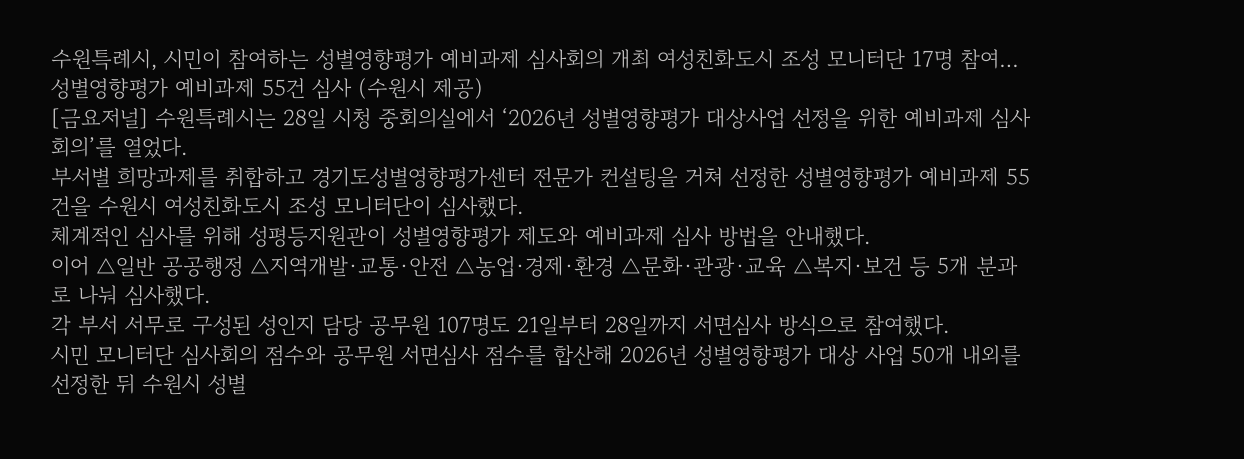수원특례시, 시민이 참여하는 성별영향평가 예비과제 심사회의 개최 여성친화도시 조성 모니터단 17명 참여… 성별영향평가 예비과제 55건 심사 (수원시 제공)
[금요저널] 수원특례시는 28일 시청 중회의실에서 ‘2026년 성별영향평가 대상사업 선정을 위한 예비과제 심사회의’를 열었다.
부서별 희망과제를 취합하고 경기도성별영향평가센터 전문가 컨설팅을 거쳐 선정한 성별영향평가 예비과제 55건을 수원시 여성친화도시 조성 모니터단이 심사했다.
체계적인 심사를 위해 성평등지원관이 성별영향평가 제도와 예비과제 심사 방법을 안내했다.
이어 △일반 공공행정 △지역개발·교통·안전 △농업·경제·환경 △문화·관광·교육 △복지·보건 등 5개 분과로 나눠 심사했다.
각 부서 서무로 구성된 성인지 담당 공무원 107명도 21일부터 28일까지 서면심사 방식으로 참여했다.
시민 모니터단 심사회의 점수와 공무원 서면심사 점수를 합산해 2026년 성별영향평가 대상 사업 50개 내외를 선정한 뒤 수원시 성별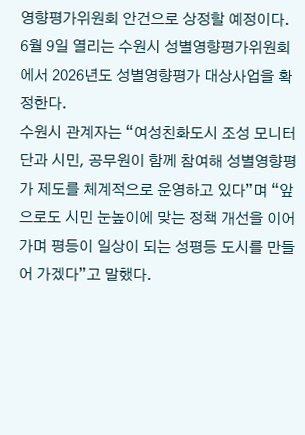영향평가위원회 안건으로 상정할 예정이다.
6월 9일 열리는 수원시 성별영향평가위원회에서 2026년도 성별영향평가 대상사업을 확정한다.
수원시 관계자는 “여성친화도시 조성 모니터단과 시민, 공무원이 함께 참여해 성별영향평가 제도를 체계적으로 운영하고 있다”며 “앞으로도 시민 눈높이에 맞는 정책 개선을 이어가며 평등이 일상이 되는 성평등 도시를 만들어 가겠다”고 말했다.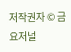저작권자 © 금요저널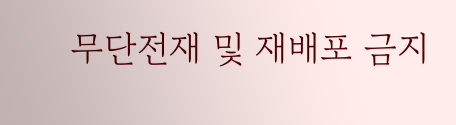무단전재 및 재배포 금지